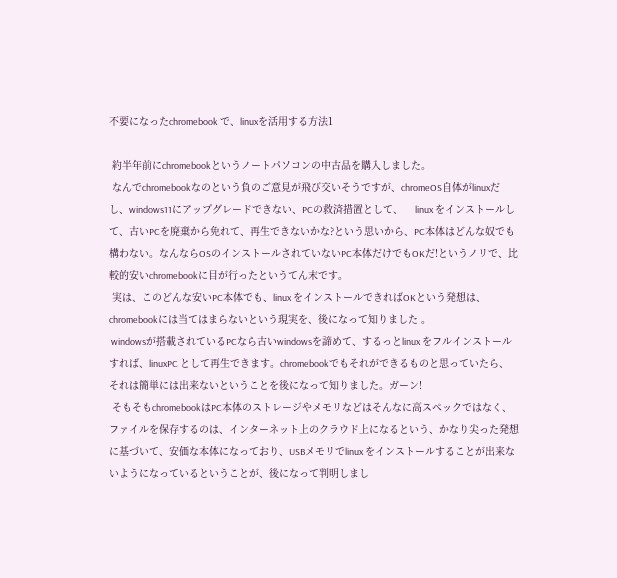不要になったchromebook で、linuxを活用する方法1

 約半年前にchromebookというノートパソコンの中古品を購入しました。
 なんでchromebookなのという負のご意見が飛び交いそうですが、chromeOS自体がlinuxだし、windows11にアップグレードできない、PCの救済措置として、    linux をインストールして、古いPCを廃棄から免れて、再生できないかな?という思いから、PC本体はどんな奴でも構わない。なんならOSのインストールされていないPC本体だけでもOKだ!というノリで、比較的安いchromebookに目が行ったというてん末です。
 実は、このどんな安いPC本体でも、linux をインストールできればOKという発想は、chromebookには当てはまらないという現実を、後になって知りました 。
 windowsが搭載されているPCなら古いwindowsを諦めて、するっとlinux をフルインストールすれば、linuxPC として再生できます。chromebookでもそれができるものと思っていたら、それは簡単には出来ないということを後になって知りました。ガーン!
 そもそもchromebookはPC本体のストレージやメモリなどはそんなに高スペックではなく、ファイルを保存するのは、インターネット上のクラウド上になるという、かなり尖った発想に基づいて、安価な本体になっており、USBメモリでlinux をインストールすることが出来ないようになっているということが、後になって判明しまし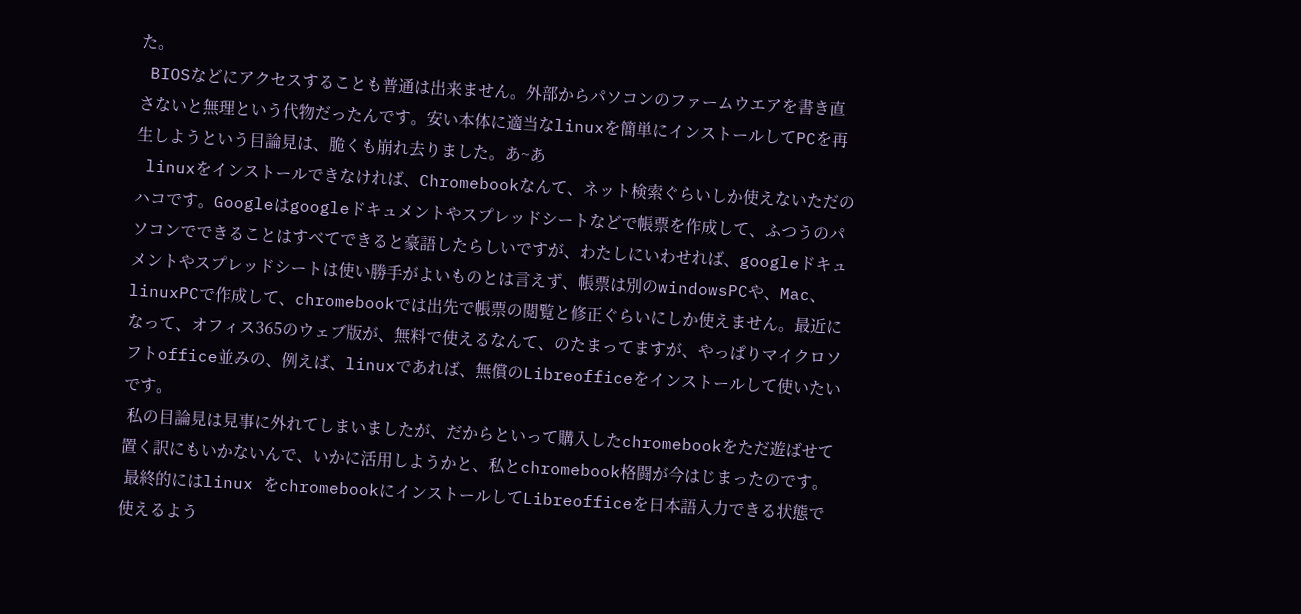た。
 BIOSなどにアクセスすることも普通は出来ません。外部からパソコンのファームウエアを書き直さないと無理という代物だったんです。安い本体に適当なlinuxを簡単にインストールしてPCを再生しようという目論見は、脆くも崩れ去りました。あ~あ
 linuxをインストールできなければ、Chromebookなんて、ネット検索ぐらいしか使えないただのハコです。Googleはgoogleドキュメントやスプレッドシートなどで帳票を作成して、ふつうのパソコンでできることはすべてできると豪語したらしいですが、わたしにいわせれば、googleドキュメントやスプレッドシートは使い勝手がよいものとは言えず、帳票は別のwindowsPCや、Mac、linuxPCで作成して、chromebookでは出先で帳票の閲覧と修正ぐらいにしか使えません。最近になって、オフィス365のウェブ版が、無料で使えるなんて、のたまってますが、やっぱりマイクロソフトoffice並みの、例えば、linuxであれば、無償のLibreofficeをインストールして使いたいです。
 私の目論見は見事に外れてしまいましたが、だからといって購入したchromebookをただ遊ばせて置く訳にもいかないんで、いかに活用しようかと、私とchromebook格闘が今はじまったのです。
 最終的にはlinux をchromebookにインストールしてLibreofficeを日本語入力できる状態で使えるよう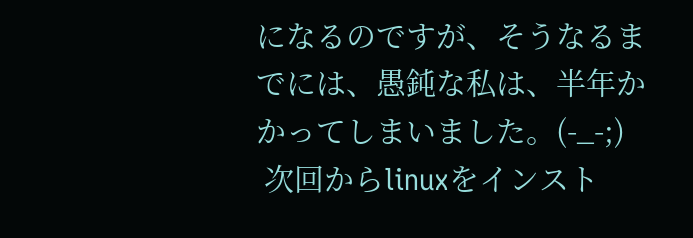になるのですが、そうなるまでには、愚鈍な私は、半年かかってしまいました。(-_-;)
 次回からlinuxをインスト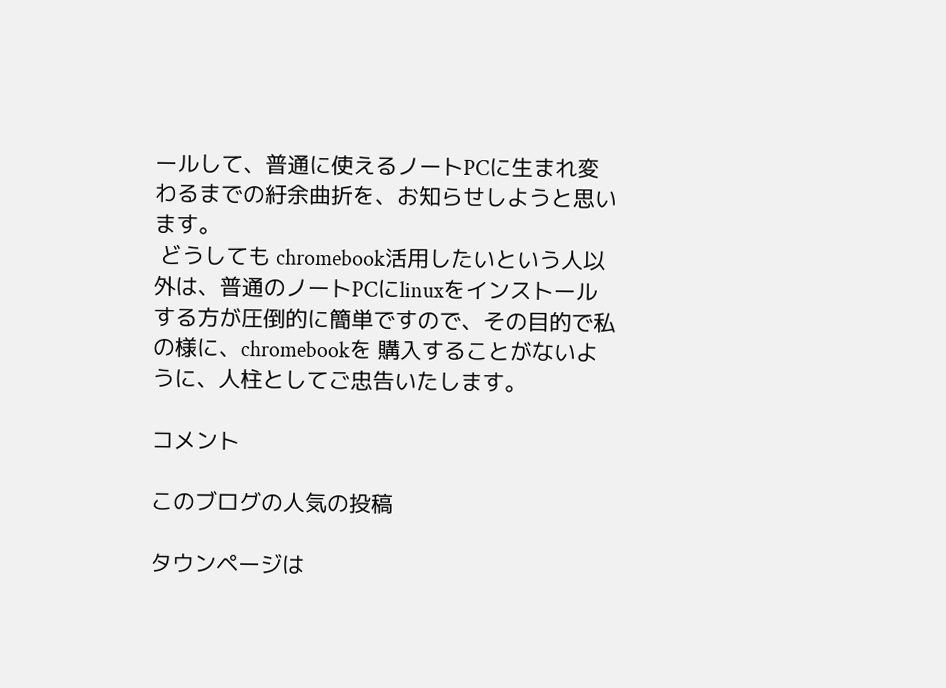ールして、普通に使えるノートPCに生まれ変わるまでの紆余曲折を、お知らせしようと思います。
 どうしても chromebook活用したいという人以外は、普通のノートPCにlinuxをインストールする方が圧倒的に簡単ですので、その目的で私の様に、chromebookを 購入することがないように、人柱としてご忠告いたします。

コメント

このブログの人気の投稿

タウンページは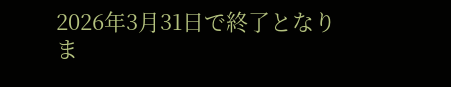2026年3月31日で終了となりま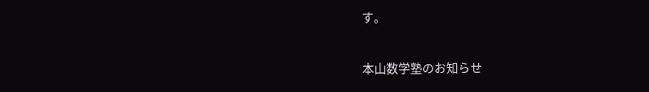す。

本山数学塾のお知らせ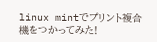linux mintでプリント複合機をつかってみた!